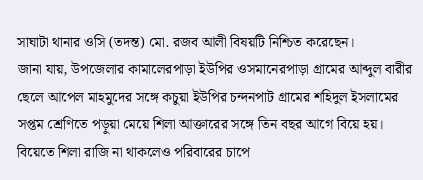সাঘাটা থানার ওসি (তদন্ত) মো. রজব আলী বিষয়টি নিশ্চিত করেছেন।
জানা যায়, উপজেলার কামালেরপাড়া ইউপির ওসমানেরপাড়া গ্রামের আব্দুল বারীর ছেলে আপেল মাহমুদের সঙ্গে কচুয়া ইউপির চন্দনপাট গ্রামের শহিদুল ইসলামের সপ্তম শ্রেণিতে পড়ুয়া মেয়ে শিলা আক্তারের সঙ্গে তিন বছর আগে বিয়ে হয়। বিয়েতে শিলা রাজি না থাকলেও পরিবারের চাপে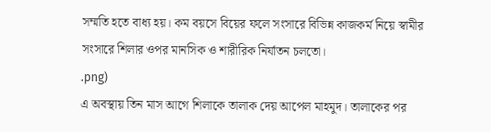সম্মতি হতে বাধ্য হয়। কম বয়সে বিয়ের ফলে সংসারে বিভিন্ন কাজকর্ম নিয়ে স্বামীর সংসারে শিলার ওপর মানসিক ও শারীরিক নির্যাতন চলতো।
.png)
এ অবস্থায় তিন মাস আগে শিলাকে তালাক দেয় আপেল মাহমুদ। তালাকের পর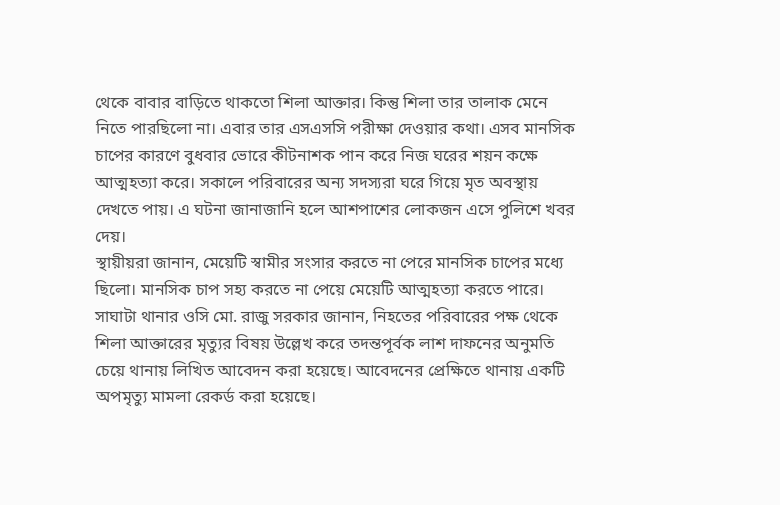থেকে বাবার বাড়িতে থাকতো শিলা আক্তার। কিন্তু শিলা তার তালাক মেনে নিতে পারছিলো না। এবার তার এসএসসি পরীক্ষা দেওয়ার কথা। এসব মানসিক চাপের কারণে বুধবার ভোরে কীটনাশক পান করে নিজ ঘরের শয়ন কক্ষে আত্মহত্যা করে। সকালে পরিবারের অন্য সদস্যরা ঘরে গিয়ে মৃত অবস্থায় দেখতে পায়। এ ঘটনা জানাজানি হলে আশপাশের লোকজন এসে পুলিশে খবর দেয়।
স্থায়ীয়রা জানান, মেয়েটি স্বামীর সংসার করতে না পেরে মানসিক চাপের মধ্যে ছিলো। মানসিক চাপ সহ্য করতে না পেয়ে মেয়েটি আত্মহত্যা করতে পারে।
সাঘাটা থানার ওসি মো. রাজু সরকার জানান, নিহতের পরিবারের পক্ষ থেকে শিলা আক্তারের মৃত্যুর বিষয় উল্লেখ করে তদন্তপূর্বক লাশ দাফনের অনুমতি চেয়ে থানায় লিখিত আবেদন করা হয়েছে। আবেদনের প্রেক্ষিতে থানায় একটি অপমৃত্যু মামলা রেকর্ড করা হয়েছে।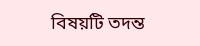বিষয়টি তদন্ত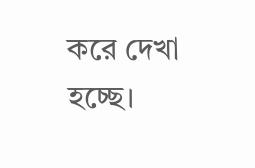করে দেখা হচ্ছে।